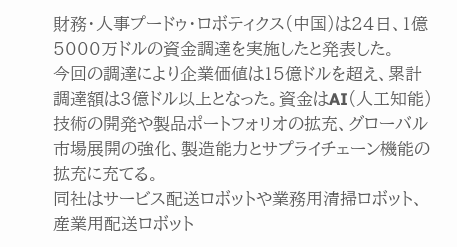財務・人事プードゥ・ロボティクス(中国)は24日、1億5000万ドルの資金調達を実施したと発表した。
今回の調達により企業価値は15億ドルを超え、累計調達額は3億ドル以上となった。資金はAI(人工知能)技術の開発や製品ポートフォリオの拡充、グローバル市場展開の強化、製造能力とサプライチェーン機能の拡充に充てる。
同社はサービス配送ロボットや業務用清掃ロボット、産業用配送ロボット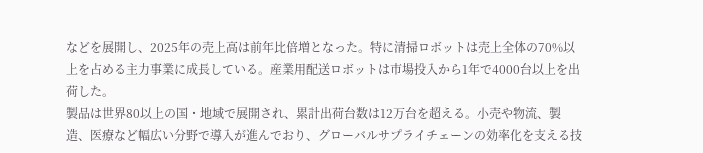などを展開し、2025年の売上高は前年比倍増となった。特に清掃ロボットは売上全体の70%以上を占める主力事業に成長している。産業用配送ロボットは市場投入から1年で4000台以上を出荷した。
製品は世界80以上の国・地域で展開され、累計出荷台数は12万台を超える。小売や物流、製造、医療など幅広い分野で導入が進んでおり、グローバルサプライチェーンの効率化を支える技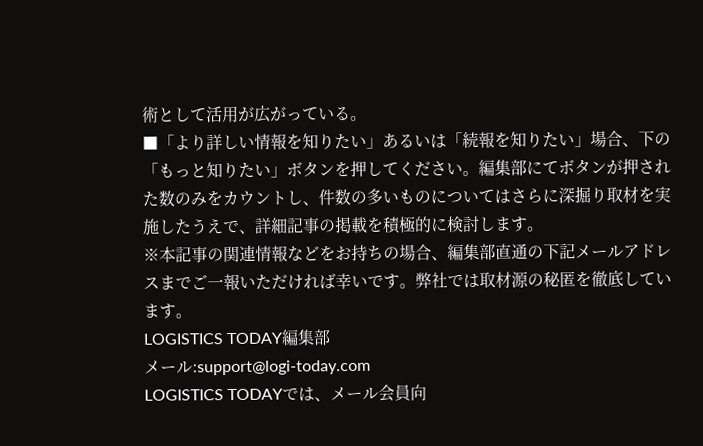術として活用が広がっている。
■「より詳しい情報を知りたい」あるいは「続報を知りたい」場合、下の「もっと知りたい」ボタンを押してください。編集部にてボタンが押された数のみをカウントし、件数の多いものについてはさらに深掘り取材を実施したうえで、詳細記事の掲載を積極的に検討します。
※本記事の関連情報などをお持ちの場合、編集部直通の下記メールアドレスまでご一報いただければ幸いです。弊社では取材源の秘匿を徹底しています。
LOGISTICS TODAY編集部
メール:support@logi-today.com
LOGISTICS TODAYでは、メール会員向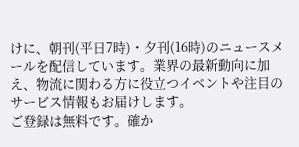けに、朝刊(平日7時)・夕刊(16時)のニュースメールを配信しています。業界の最新動向に加え、物流に関わる方に役立つイベントや注目のサービス情報もお届けします。
ご登録は無料です。確か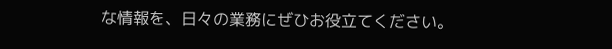な情報を、日々の業務にぜひお役立てください。